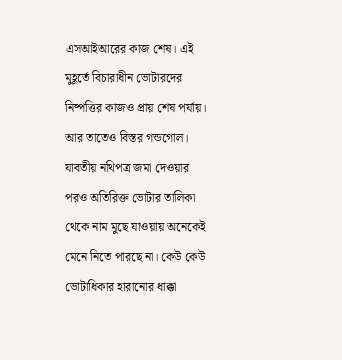এসআইআরের কাজ শেষ। এই মুহূর্তে বিচারাধীন ভোটারদের নিষ্পত্তির কাজও প্রায় শেষ পর্যায়। আর তাতেও বিস্তর গন্ডগোল। যাবতীয় নথিপত্র জমা দেওয়ার পরও অতিরিক্ত ভোটার তালিকা থেকে নাম মুছে যাওয়ায় অনেকেই মেনে নিতে পারছে না। কেউ কেউ ভোটাধিকার হারানোর ধাক্কা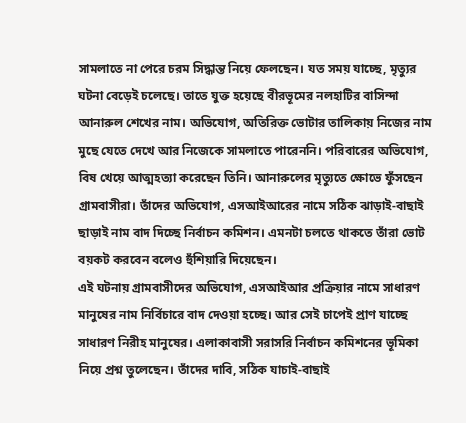সামলাতে না পেরে চরম সিদ্ধান্ত নিয়ে ফেলছেন। যত সময় যাচ্ছে, মৃত্যুর ঘটনা বেড়েই চলেছে। তাতে যুক্ত হয়েছে বীরভূমের নলহাটির বাসিন্দা আনারুল শেখের নাম। অভিযোগ, অতিরিক্ত ভোটার তালিকায় নিজের নাম মুছে যেতে দেখে আর নিজেকে সামলাতে পারেননি। পরিবারের অভিযোগ, বিষ খেয়ে আত্মহত্যা করেছেন তিনি। আনারুলের মৃত্যুতে ক্ষোভে ফুঁসছেন গ্রামবাসীরা। তাঁদের অভিযোগ, এসআইআরের নামে সঠিক ঝাড়াই-বাছাই ছাড়াই নাম বাদ দিচ্ছে নির্বাচন কমিশন। এমনটা চলতে থাকতে তাঁরা ভোট বয়কট করবেন বলেও হুঁশিয়ারি দিয়েছেন।
এই ঘটনায় গ্রামবাসীদের অভিযোগ, এসআইআর প্রক্রিয়ার নামে সাধারণ মানুষের নাম নির্বিচারে বাদ দেওয়া হচ্ছে। আর সেই চাপেই প্রাণ যাচ্ছে সাধারণ নিরীহ মানুষের। এলাকাবাসী সরাসরি নির্বাচন কমিশনের ভূমিকা নিয়ে প্রশ্ন তুলেছেন। তাঁদের দাবি, সঠিক যাচাই-বাছাই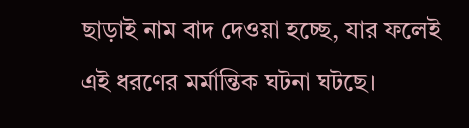ছাড়াই নাম বাদ দেওয়া হচ্ছে, যার ফলেই এই ধরণের মর্মান্তিক ঘটনা ঘটছে।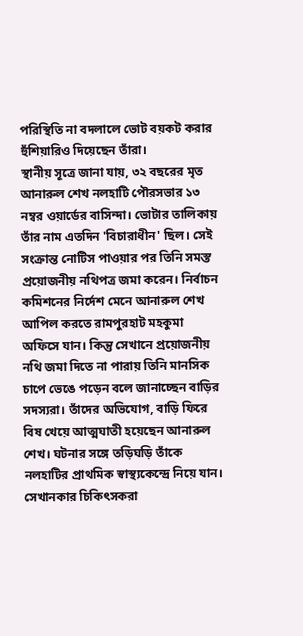পরিস্থিতি না বদলালে ভোট বয়কট করার হুঁশিয়ারিও দিয়েছেন তাঁরা।
স্থানীয় সূত্রে জানা যায়, ৩২ বছরের মৃত আনারুল শেখ নলহাটি পৌরসভার ১৩ নম্বর ওয়ার্ডের বাসিন্দা। ভোটার তালিকায় তাঁর নাম এতদিন 'বিচারাধীন' ছিল। সেই সংক্রান্ত নোটিস পাওয়ার পর তিনি সমস্ত প্রয়োজনীয় নথিপত্র জমা করেন। নির্বাচন কমিশনের নির্দেশ মেনে আনারুল শেখ আপিল করতে রামপুরহাট মহকুমা অফিসে যান। কিন্তু সেখানে প্রয়োজনীয় নথি জমা দিতে না পারায় তিনি মানসিক চাপে ভেঙে পড়েন বলে জানাচ্ছেন বাড়ির সদস্যরা। তাঁদের অভিযোগ, বাড়ি ফিরে বিষ খেয়ে আত্মঘাতী হয়েছেন আনারুল শেখ। ঘটনার সঙ্গে তড়িঘড়ি তাঁকে নলহাটির প্রাথমিক স্বাস্থ্যকেন্দ্রে নিয়ে যান। সেখানকার চিকিৎসকরা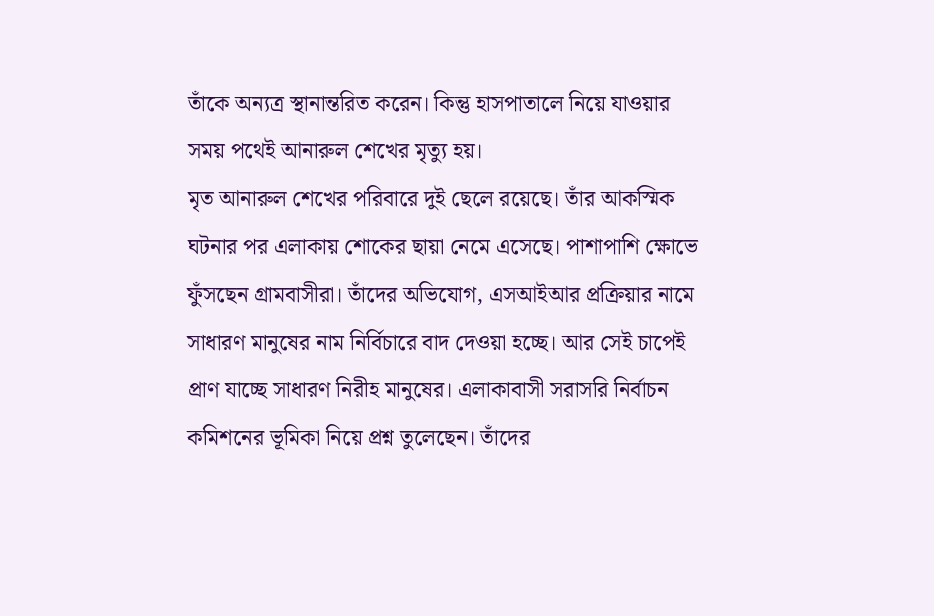তাঁকে অন্যত্র স্থানান্তরিত করেন। কিন্তু হাসপাতালে নিয়ে যাওয়ার সময় পথেই আনারুল শেখের মৃত্যু হয়।
মৃত আনারুল শেখের পরিবারে দুই ছেলে রয়েছে। তাঁর আকস্মিক ঘটনার পর এলাকায় শোকের ছায়া নেমে এসেছে। পাশাপাশি ক্ষোভে ফুঁসছেন গ্রামবাসীরা। তাঁদের অভিযোগ, এসআইআর প্রক্রিয়ার নামে সাধারণ মানুষের নাম নির্বিচারে বাদ দেওয়া হচ্ছে। আর সেই চাপেই প্রাণ যাচ্ছে সাধারণ নিরীহ মানুষের। এলাকাবাসী সরাসরি নির্বাচন কমিশনের ভূমিকা নিয়ে প্রশ্ন তুলেছেন। তাঁদের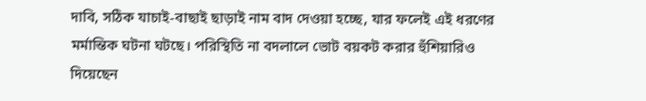দাবি, সঠিক যাচাই-বাছাই ছাড়াই নাম বাদ দেওয়া হচ্ছে, যার ফলেই এই ধরণের মর্মান্তিক ঘটনা ঘটছে। পরিস্থিতি না বদলালে ভোট বয়কট করার হুঁশিয়ারিও দিয়েছেন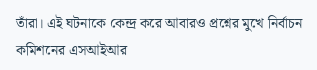তাঁরা। এই ঘটনাকে কেন্দ্র করে আবারও প্রশ্নের মুখে নির্বাচন কমিশনের এসআইআর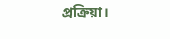প্রক্রিয়া।